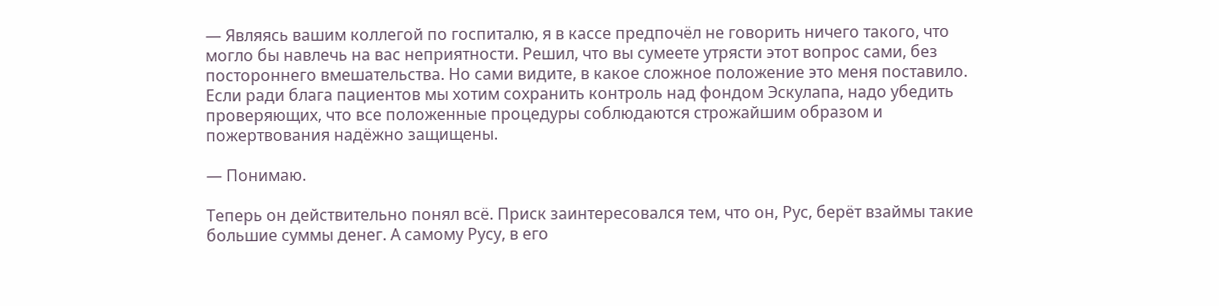— Являясь вашим коллегой по госпиталю, я в кассе предпочёл не говорить ничего такого, что могло бы навлечь на вас неприятности. Решил, что вы сумеете утрясти этот вопрос сами, без постороннего вмешательства. Но сами видите, в какое сложное положение это меня поставило. Если ради блага пациентов мы хотим сохранить контроль над фондом Эскулапа, надо убедить проверяющих, что все положенные процедуры соблюдаются строжайшим образом и пожертвования надёжно защищены.

— Понимаю.

Теперь он действительно понял всё. Приск заинтересовался тем, что он, Рус, берёт взаймы такие большие суммы денег. А самому Русу, в его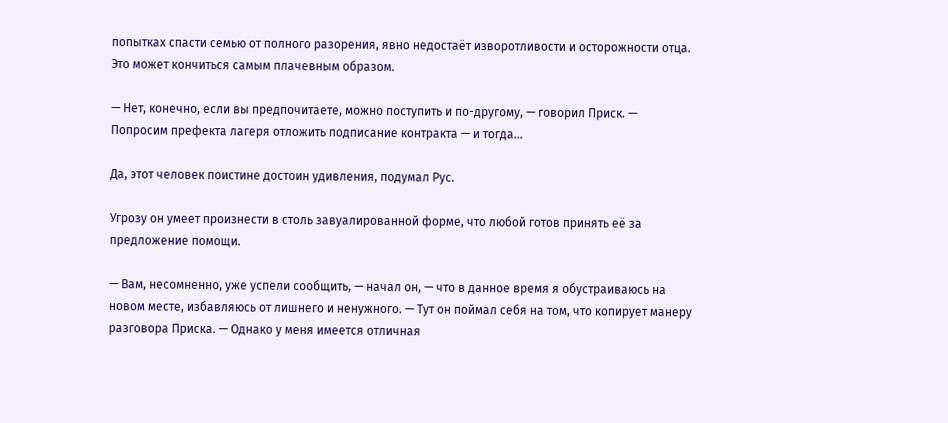попытках спасти семью от полного разорения, явно недостаёт изворотливости и осторожности отца. Это может кончиться самым плачевным образом.

— Нет, конечно, если вы предпочитаете, можно поступить и по-другому, — говорил Приск. — Попросим префекта лагеря отложить подписание контракта — и тогда...

Да, этот человек поистине достоин удивления, подумал Рус.

Угрозу он умеет произнести в столь завуалированной форме, что любой готов принять её за предложение помощи.

— Вам, несомненно, уже успели сообщить, — начал он, — что в данное время я обустраиваюсь на новом месте, избавляюсь от лишнего и ненужного. — Тут он поймал себя на том, что копирует манеру разговора Приска. — Однако у меня имеется отличная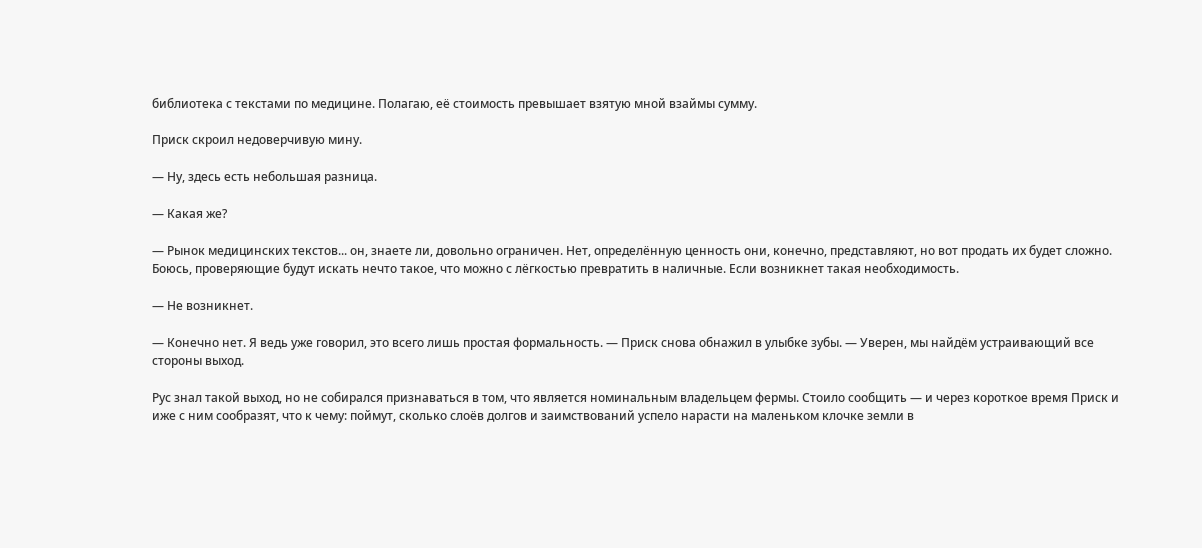библиотека с текстами по медицине. Полагаю, её стоимость превышает взятую мной взаймы сумму.

Приск скроил недоверчивую мину.

— Ну, здесь есть небольшая разница.

— Какая же?

— Рынок медицинских текстов... он, знаете ли, довольно ограничен. Нет, определённую ценность они, конечно, представляют, но вот продать их будет сложно. Боюсь, проверяющие будут искать нечто такое, что можно с лёгкостью превратить в наличные. Если возникнет такая необходимость.

— Не возникнет.

— Конечно нет. Я ведь уже говорил, это всего лишь простая формальность. — Приск снова обнажил в улыбке зубы. — Уверен, мы найдём устраивающий все стороны выход.

Рус знал такой выход, но не собирался признаваться в том, что является номинальным владельцем фермы. Стоило сообщить — и через короткое время Приск и иже с ним сообразят, что к чему: поймут, сколько слоёв долгов и заимствований успело нарасти на маленьком клочке земли в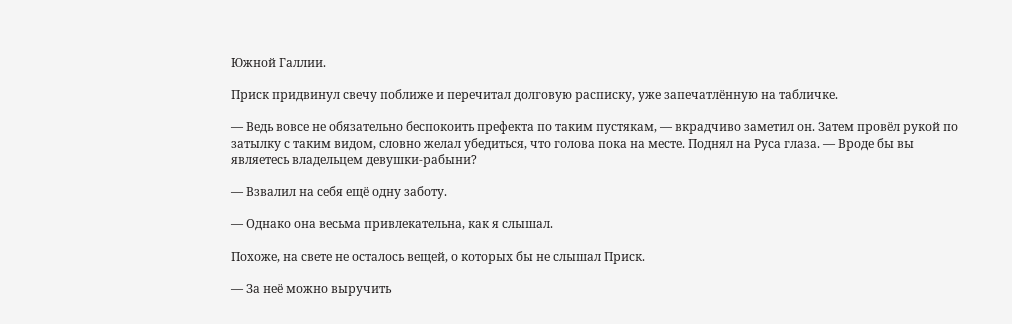Южной Галлии.

Приск придвинул свечу поближе и перечитал долговую расписку, уже запечатлённую на табличке.

— Ведь вовсе не обязательно беспокоить префекта по таким пустякам, — вкрадчиво заметил он. Затем провёл рукой по затылку с таким видом, словно желал убедиться, что голова пока на месте. Поднял на Руса глаза. — Вроде бы вы являетесь владельцем девушки-рабыни?

— Взвалил на себя ещё одну заботу.

— Однако она весьма привлекательна, как я слышал.

Похоже, на свете не осталось вещей, о которых бы не слышал Приск.

— За неё можно выручить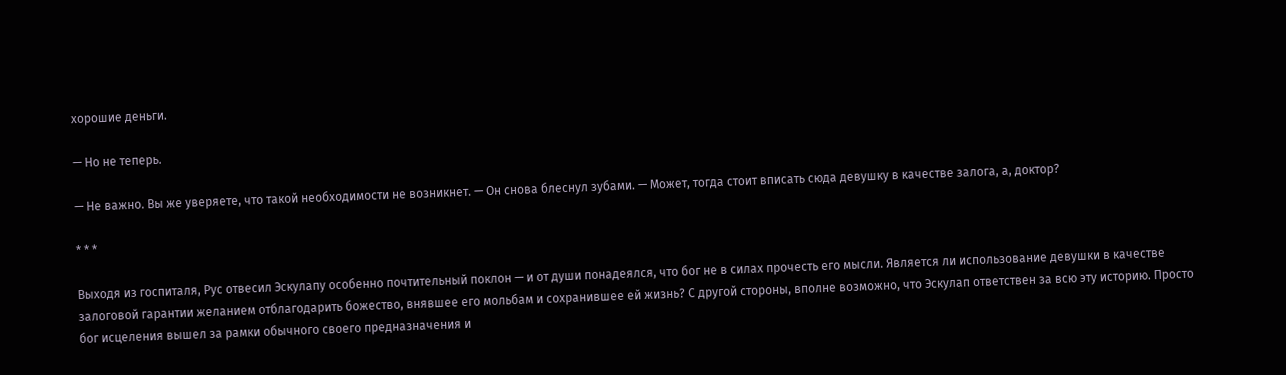хорошие деньги.

— Но не теперь.

— Не важно. Вы же уверяете, что такой необходимости не возникнет. — Он снова блеснул зубами. — Может, тогда стоит вписать сюда девушку в качестве залога, а, доктор?

* * *

Выходя из госпиталя, Рус отвесил Эскулапу особенно почтительный поклон — и от души понадеялся, что бог не в силах прочесть его мысли. Является ли использование девушки в качестве залоговой гарантии желанием отблагодарить божество, внявшее его мольбам и сохранившее ей жизнь? С другой стороны, вполне возможно, что Эскулап ответствен за всю эту историю. Просто бог исцеления вышел за рамки обычного своего предназначения и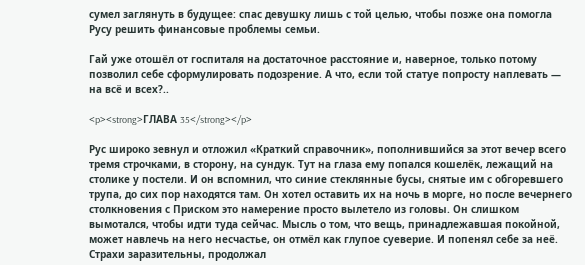сумел заглянуть в будущее: спас девушку лишь с той целью, чтобы позже она помогла Русу решить финансовые проблемы семьи.

Гай уже отошёл от госпиталя на достаточное расстояние и, наверное, только потому позволил себе сформулировать подозрение. А что, если той статуе попросту наплевать — на всё и всех?..

<p><strong>ГЛАВА 35</strong></p>

Рус широко зевнул и отложил «Краткий справочник», пополнившийся за этот вечер всего тремя строчками, в сторону, на сундук. Тут на глаза ему попался кошелёк, лежащий на столике у постели. И он вспомнил, что синие стеклянные бусы, снятые им с обгоревшего трупа, до сих пор находятся там. Он хотел оставить их на ночь в морге, но после вечернего столкновения с Приском это намерение просто вылетело из головы. Он слишком вымотался, чтобы идти туда сейчас. Мысль о том, что вещь, принадлежавшая покойной, может навлечь на него несчастье, он отмёл как глупое суеверие. И попенял себе за неё. Страхи заразительны, продолжал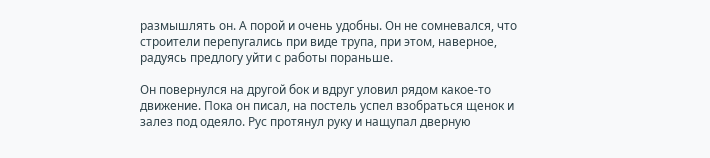размышлять он. А порой и очень удобны. Он не сомневался, что строители перепугались при виде трупа, при этом, наверное, радуясь предлогу уйти с работы пораньше.

Он повернулся на другой бок и вдруг уловил рядом какое-то движение. Пока он писал, на постель успел взобраться щенок и залез под одеяло. Рус протянул руку и нащупал дверную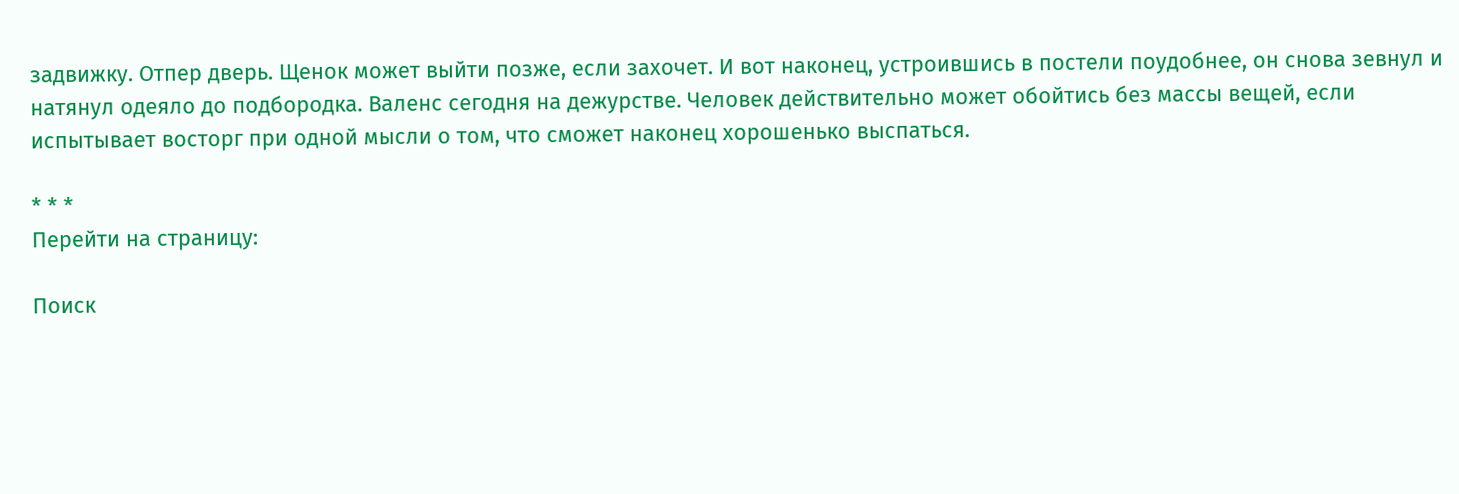задвижку. Отпер дверь. Щенок может выйти позже, если захочет. И вот наконец, устроившись в постели поудобнее, он снова зевнул и натянул одеяло до подбородка. Валенс сегодня на дежурстве. Человек действительно может обойтись без массы вещей, если испытывает восторг при одной мысли о том, что сможет наконец хорошенько выспаться.

* * *
Перейти на страницу:

Поиск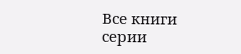Все книги серии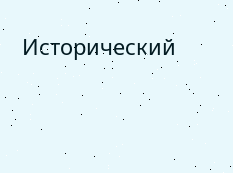Исторический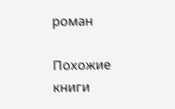роман

Похожие книги